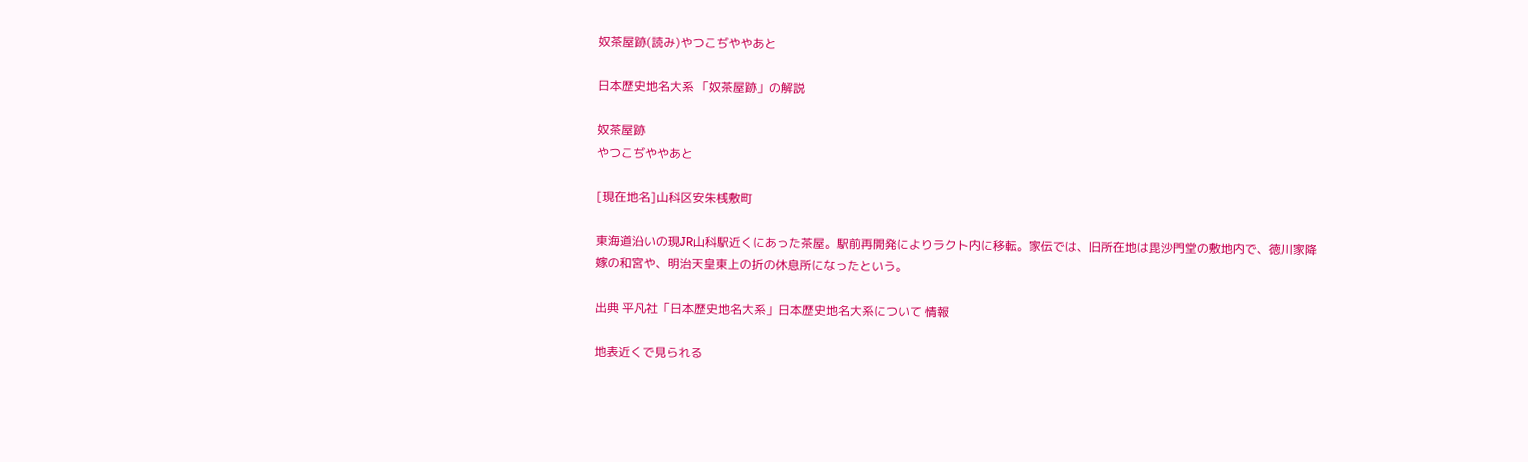奴茶屋跡(読み)やつこぢややあと

日本歴史地名大系 「奴茶屋跡」の解説

奴茶屋跡
やつこぢややあと

[現在地名]山科区安朱桟敷町

東海道沿いの現JR山科駅近くにあった茶屋。駅前再開発によりラクト内に移転。家伝では、旧所在地は毘沙門堂の敷地内で、徳川家降嫁の和宮や、明治天皇東上の折の休息所になったという。

出典 平凡社「日本歴史地名大系」日本歴史地名大系について 情報

地表近くで見られる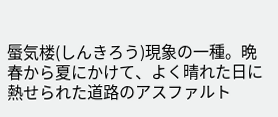蜃気楼(しんきろう)現象の一種。晩春から夏にかけて、よく晴れた日に熱せられた道路のアスファルト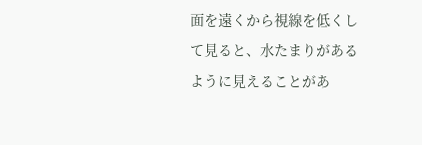面を遠くから視線を低くして見ると、水たまりがあるように見えることがあ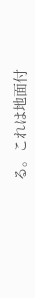る。これは地面付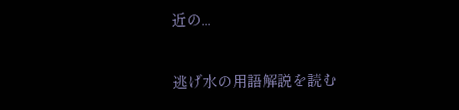近の...

逃げ水の用語解説を読む